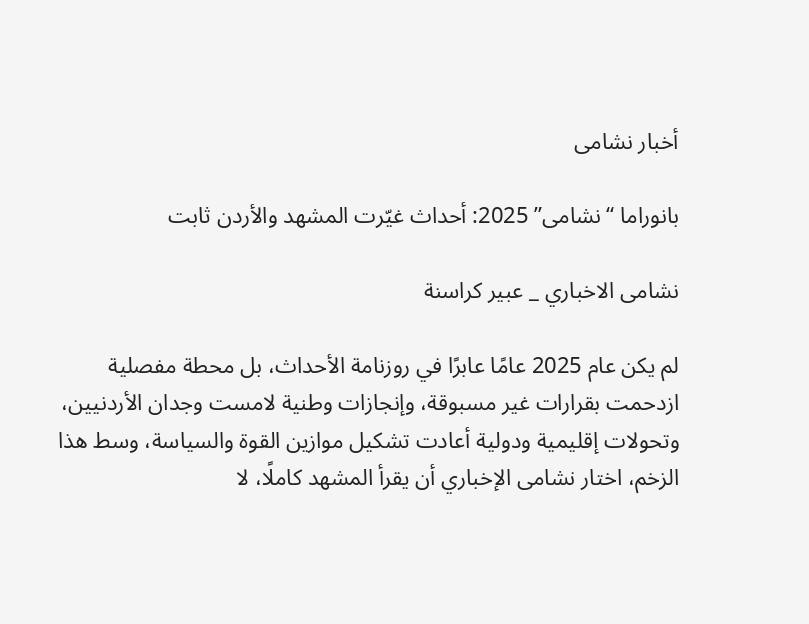أخبار نشامى

بانوراما “نشامى” 2025: أحداث غيّرت المشهد والأردن ثابت

نشامى الاخباري _ عبير كراسنة

لم يكن عام 2025 عامًا عابرًا في روزنامة الأحداث، بل محطة مفصلية ازدحمت بقرارات غير مسبوقة، وإنجازات وطنية لامست وجدان الأردنيين، وتحولات إقليمية ودولية أعادت تشكيل موازين القوة والسياسة، وسط هذا الزخم، اختار نشامى الإخباري أن يقرأ المشهد كاملًا، لا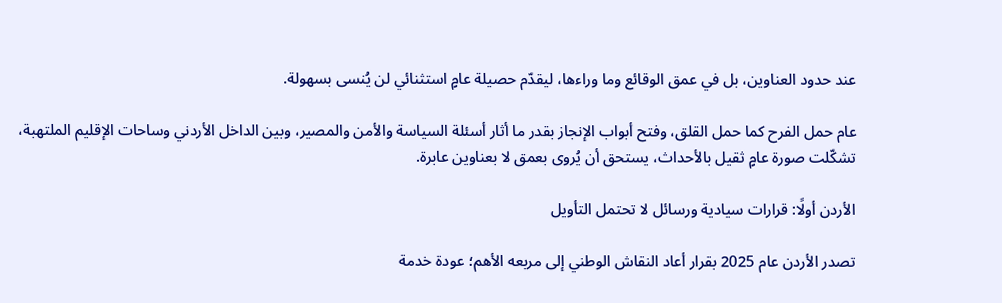عند حدود العناوين، بل في عمق الوقائع وما وراءها، ليقدّم حصيلة عامٍ استثنائي لن يُنسى بسهولة.

عام حمل الفرح كما حمل القلق، وفتح أبواب الإنجاز بقدر ما أثار أسئلة السياسة والأمن والمصير، وبين الداخل الأردني وساحات الإقليم الملتهبة، تشكّلت صورة عامٍ ثقيل بالأحداث، يستحق أن يُروى بعمق لا بعناوين عابرة.

الأردن أولًا: قرارات سيادية ورسائل لا تحتمل التأويل

تصدر الأردن عام 2025 بقرار أعاد النقاش الوطني إلى مربعه الأهم؛ عودة خدمة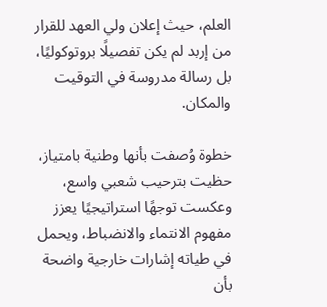العلم، حيث إعلان ولي العهد للقرار من إربد لم يكن تفصيلًا بروتوكوليًا، بل رسالة مدروسة في التوقيت والمكان.

خطوة وُصفت بأنها وطنية بامتياز، حظيت بترحيب شعبي واسع، وعكست توجهًا استراتيجيًا يعزز مفهوم الانتماء والانضباط، ويحمل في طياته إشارات خارجية واضحة بأن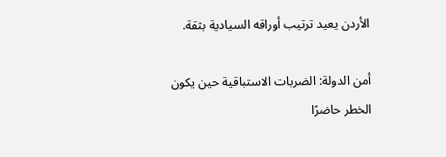الأردن يعيد ترتيب أوراقه السيادية بثقة.

أمن الدولة: الضربات الاستباقية حين يكون الخطر حاضرًا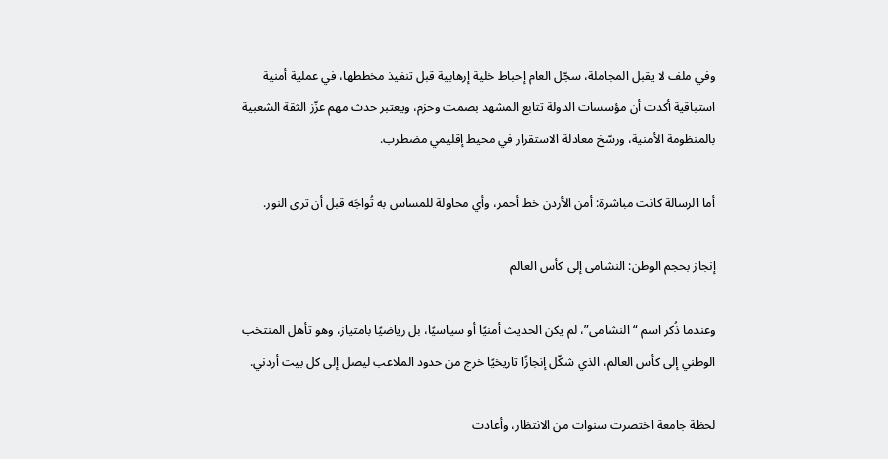وفي ملف لا يقبل المجاملة، سجّل العام إحباط خلية إرهابية قبل تنفيذ مخططها، في عملية أمنية استباقية أكدت أن مؤسسات الدولة تتابع المشهد بصمت وحزم، ويعتبر حدث مهم عزّز الثقة الشعبية بالمنظومة الأمنية، ورسّخ معادلة الاستقرار في محيط إقليمي مضطرب.

أما الرسالة كانت مباشرة: أمن الأردن خط أحمر، وأي محاولة للمساس به تُواجَه قبل أن ترى النور.

إنجاز بحجم الوطن: النشامى إلى كأس العالم

وعندما ذُكر اسم “النشامى”، لم يكن الحديث أمنيًا أو سياسيًا، بل رياضيًا بامتياز، وهو تأهل المنتخب الوطني إلى كأس العالم، الذي شكّل إنجازًا تاريخيًا خرج من حدود الملاعب ليصل إلى كل بيت أردني.

لحظة جامعة اختصرت سنوات من الانتظار، وأعادت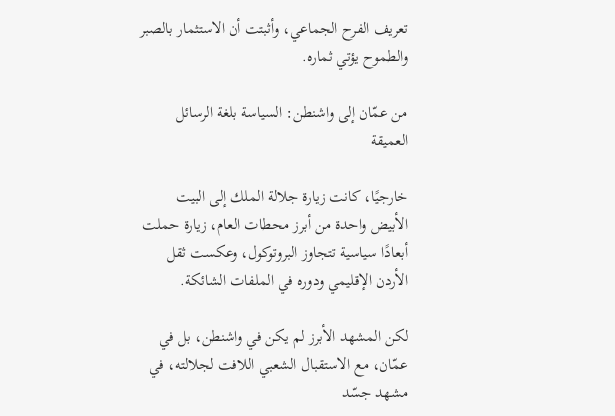تعريف الفرح الجماعي، وأثبتت أن الاستثمار بالصبر والطموح يؤتي ثماره.

من عمّان إلى واشنطن: السياسة بلغة الرسائل العميقة

خارجيًا، كانت زيارة جلالة الملك إلى البيت الأبيض واحدة من أبرز محطات العام، زيارة حملت أبعادًا سياسية تتجاوز البروتوكول، وعكست ثقل الأردن الإقليمي ودوره في الملفات الشائكة.

لكن المشهد الأبرز لم يكن في واشنطن، بل في عمّان، مع الاستقبال الشعبي اللافت لجلالته، في مشهد جسّد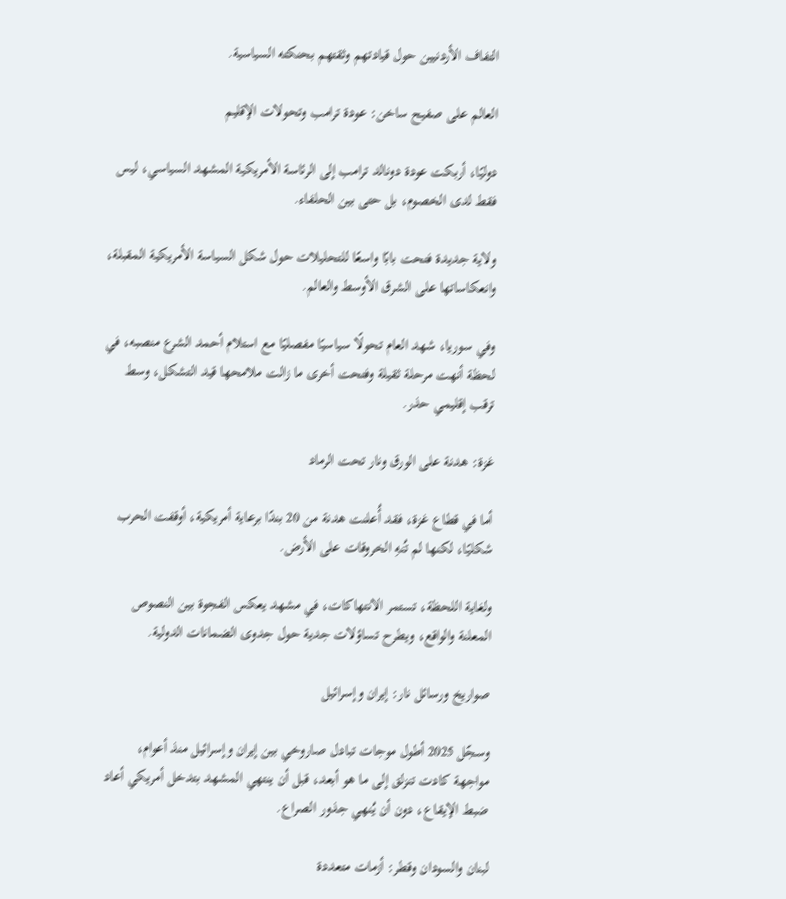التفاف الأردنيين حول قيادتهم وثقتهم بحنكته السياسية.

العالم على صفيح ساخن: عودة ترامب وتحولات الإقليم

دوليًا، أربكت عودة دونالد ترامب إلى الرئاسة الأمريكية المشهد السياسي، ليس فقط لدى الخصوم، بل حتى بين الحلفاء.

ولاية جديدة فتحت بابًا واسعًا للتحليلات حول شكل السياسة الأمريكية المقبلة، وانعكاساتها على الشرق الأوسط والعالم.

وفي سوريا، شهد العام تحولًا سياسيًا مفصليًا مع استلام أحمد الشرع منصبه، في لحظة أنهت مرحلة ثقيلة وفتحت أخرى ما زالت ملامحها قيد التشكل، وسط ترقب إقليمي حذر.

غزة: هدنة على الورق ونار تحت الرماد

أما في قطاع غزة، فقد أُعلنت هدنة من 20 بندًا برعاية أمريكية، أوقفت الحرب شكليًا، لكنها لم تُنهِ الخروقات على الأرض.

ولغاية اللحظة، تستمر الانتهاكات، في مشهد يعكس الفجوة بين النصوص المعلنة والواقع، ويطرح تساؤلات جدية حول جدوى الضمانات الدولية.

صواريخ ورسائل نار: إيران وإسرائيل

وسجّل 2025 أطول موجات تبادل صاروخي بين إيران وإسرائيل منذ أعوام، مواجهة كادت تنزلق إلى ما هو أبعد، قبل أن ينتهي المشهد بتدخل أمريكي أعاد ضبط الإيقاع، دون أن يُنهي جذور الصراع.

لبنان والسودان وقطر: أزمات متعددة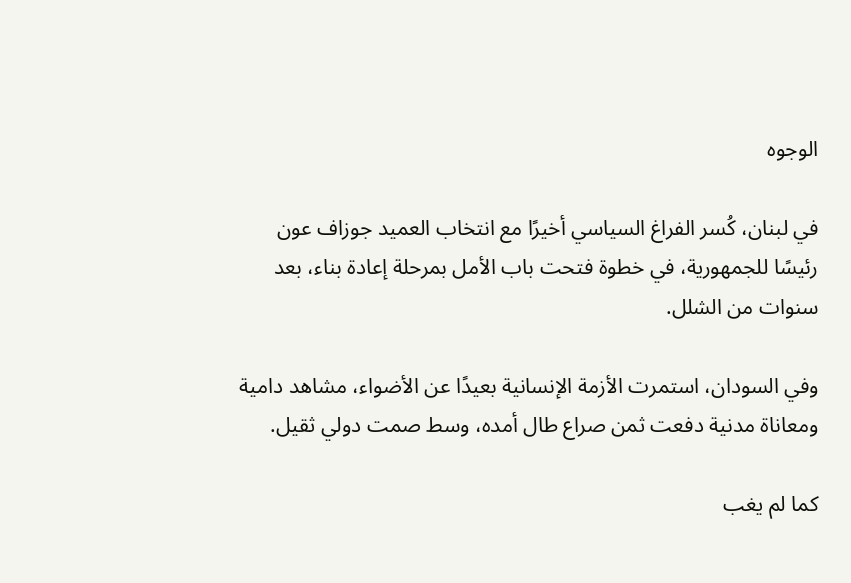الوجوه

في لبنان، كُسر الفراغ السياسي أخيرًا مع انتخاب العميد جوزاف عون رئيسًا للجمهورية، في خطوة فتحت باب الأمل بمرحلة إعادة بناء، بعد سنوات من الشلل.

وفي السودان، استمرت الأزمة الإنسانية بعيدًا عن الأضواء، مشاهد دامية ومعاناة مدنية دفعت ثمن صراع طال أمده، وسط صمت دولي ثقيل.

كما لم يغب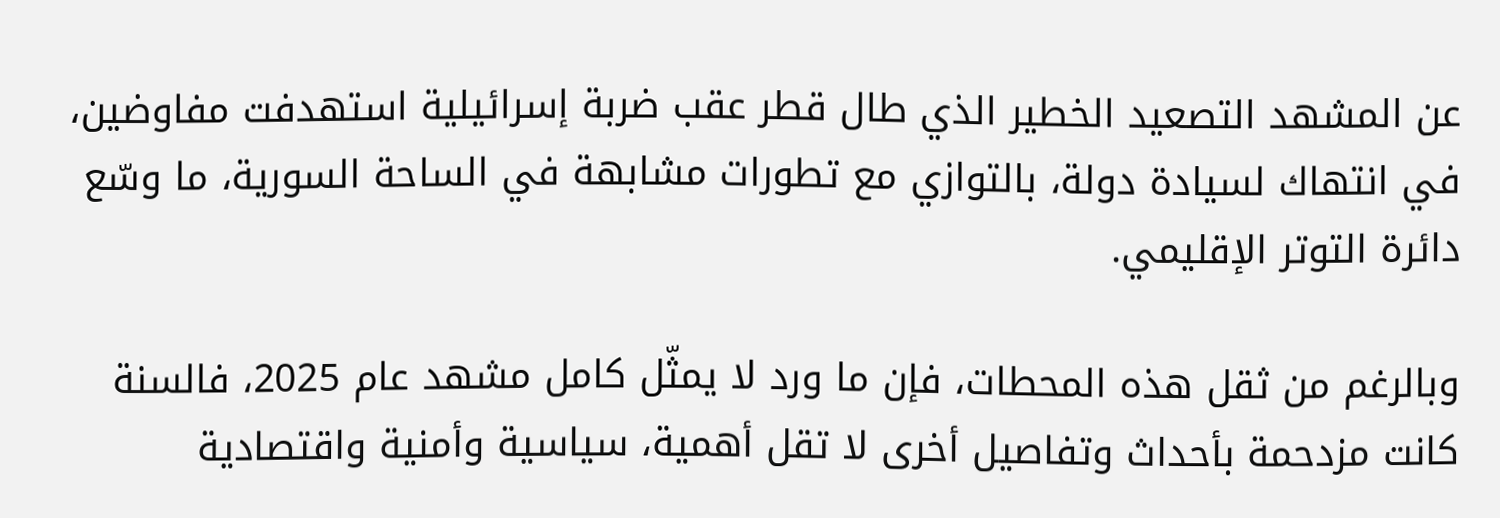عن المشهد التصعيد الخطير الذي طال قطر عقب ضربة إسرائيلية استهدفت مفاوضين، في انتهاك لسيادة دولة، بالتوازي مع تطورات مشابهة في الساحة السورية، ما وسّع دائرة التوتر الإقليمي.

وبالرغم من ثقل هذه المحطات، فإن ما ورد لا يمثّل كامل مشهد عام 2025، فالسنة كانت مزدحمة بأحداث وتفاصيل أخرى لا تقل أهمية، سياسية وأمنية واقتصادية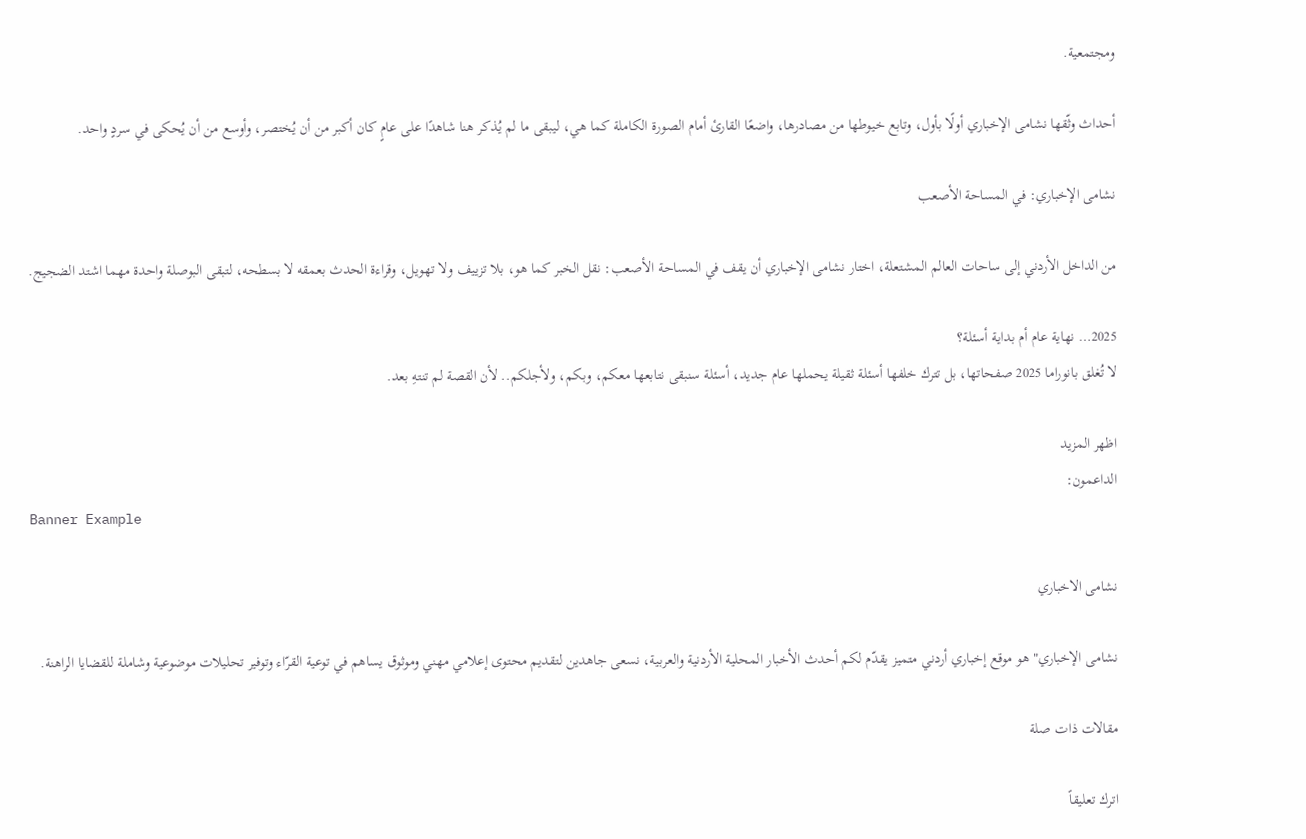ومجتمعية.

أحداث وثّقها نشامى الإخباري أولًا بأول، وتابع خيوطها من مصادرها، واضعًا القارئ أمام الصورة الكاملة كما هي، ليبقى ما لم يُذكر هنا شاهدًا على عامٍ كان أكبر من أن يُختصر، وأوسع من أن يُحكى في سردٍ واحد.

نشامى الإخباري: في المساحة الأصعب

من الداخل الأردني إلى ساحات العالم المشتعلة، اختار نشامى الإخباري أن يقف في المساحة الأصعب: نقل الخبر كما هو، بلا تزييف ولا تهويل، وقراءة الحدث بعمقه لا بسطحه، لتبقى البوصلة واحدة مهما اشتد الضجيج.

2025… نهاية عام أم بداية أسئلة؟
لا تُغلق بانوراما 2025 صفحاتها، بل تترك خلفها أسئلة ثقيلة يحملها عام جديد، أسئلة سنبقى نتابعها معكم، وبكم، ولأجلكم.. لأن القصة لم تنتهِ بعد.

اظهر المزيد
الداعمون:
Banner Example

نشامى الاخباري

نشامى الإخباري" هو موقع إخباري أردني متميز يقدّم لكم أحدث الأخبار المحلية الأردنية والعربية، نسعى جاهدين لتقديم محتوى إعلامي مهني وموثوق يساهم في توعية القرّاء وتوفير تحليلات موضوعية وشاملة للقضايا الراهنة.

مقالات ذات صلة

اترك تعليقاً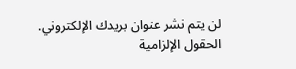لن يتم نشر عنوان بريدك الإلكتروني. الحقول الإلزامية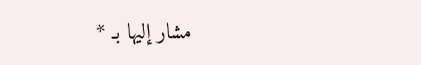مشار إليها بـ *